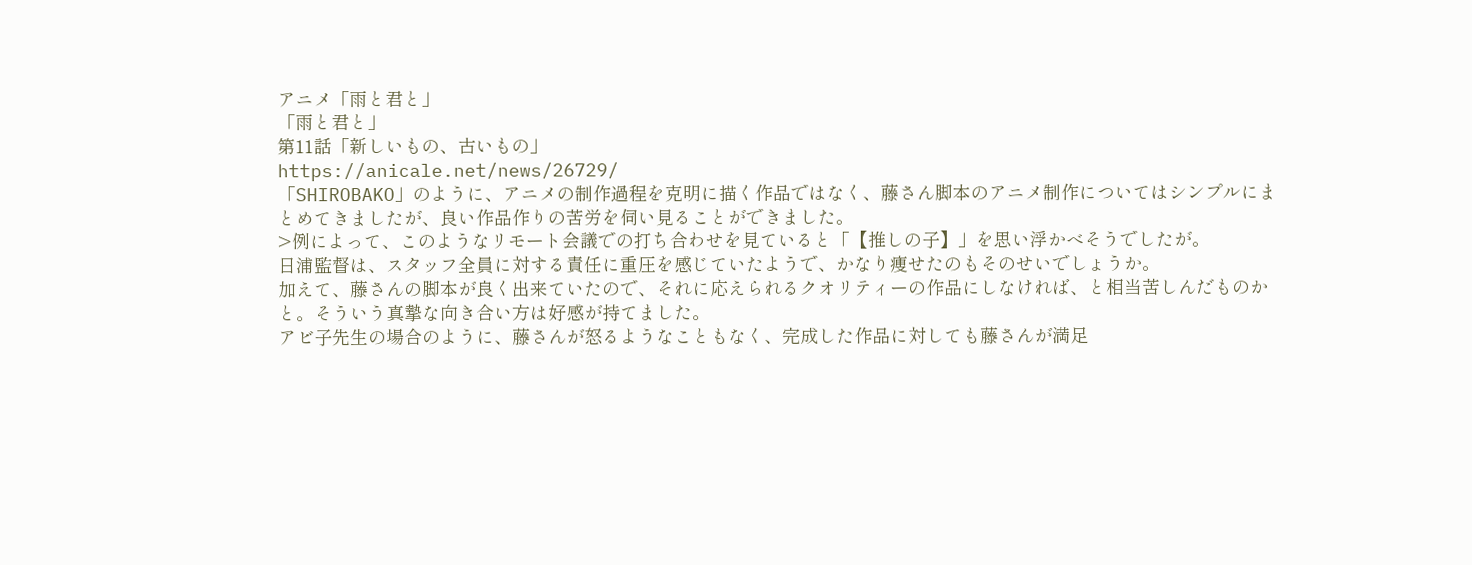アニメ「雨と君と」
「雨と君と」
第11話「新しいもの、古いもの」
https://anicale.net/news/26729/
「SHIROBAKO」のように、アニメの制作過程を克明に描く作品ではなく、藤さん脚本のアニメ制作についてはシンプルにまとめてきましたが、良い作品作りの苦労を伺い見ることができました。
>例によって、このようなリモート会議での打ち合わせを見ていると「【推しの子】」を思い浮かべそうでしたが。
日浦監督は、スタッフ全員に対する責任に重圧を感じていたようで、かなり痩せたのもそのせいでしょうか。
加えて、藤さんの脚本が良く出来ていたので、それに応えられるクオリティーの作品にしなければ、と相当苦しんだものかと。そういう真摯な向き合い方は好感が持てました。
アビ子先生の場合のように、藤さんが怒るようなこともなく、完成した作品に対しても藤さんが満足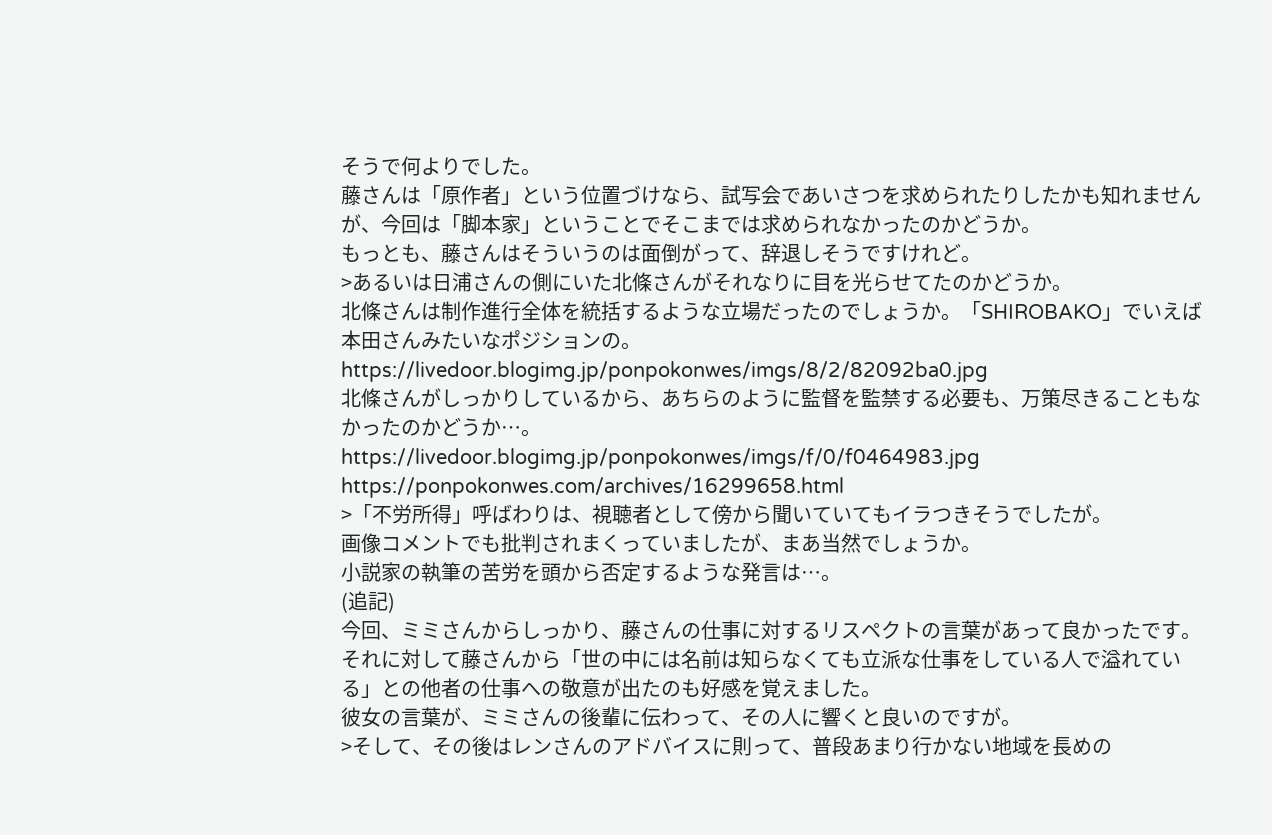そうで何よりでした。
藤さんは「原作者」という位置づけなら、試写会であいさつを求められたりしたかも知れませんが、今回は「脚本家」ということでそこまでは求められなかったのかどうか。
もっとも、藤さんはそういうのは面倒がって、辞退しそうですけれど。
>あるいは日浦さんの側にいた北條さんがそれなりに目を光らせてたのかどうか。
北條さんは制作進行全体を統括するような立場だったのでしょうか。「SHIROBAKO」でいえば本田さんみたいなポジションの。
https://livedoor.blogimg.jp/ponpokonwes/imgs/8/2/82092ba0.jpg
北條さんがしっかりしているから、あちらのように監督を監禁する必要も、万策尽きることもなかったのかどうか…。
https://livedoor.blogimg.jp/ponpokonwes/imgs/f/0/f0464983.jpg
https://ponpokonwes.com/archives/16299658.html
>「不労所得」呼ばわりは、視聴者として傍から聞いていてもイラつきそうでしたが。
画像コメントでも批判されまくっていましたが、まあ当然でしょうか。
小説家の執筆の苦労を頭から否定するような発言は…。
(追記)
今回、ミミさんからしっかり、藤さんの仕事に対するリスペクトの言葉があって良かったです。
それに対して藤さんから「世の中には名前は知らなくても立派な仕事をしている人で溢れている」との他者の仕事への敬意が出たのも好感を覚えました。
彼女の言葉が、ミミさんの後輩に伝わって、その人に響くと良いのですが。
>そして、その後はレンさんのアドバイスに則って、普段あまり行かない地域を長めの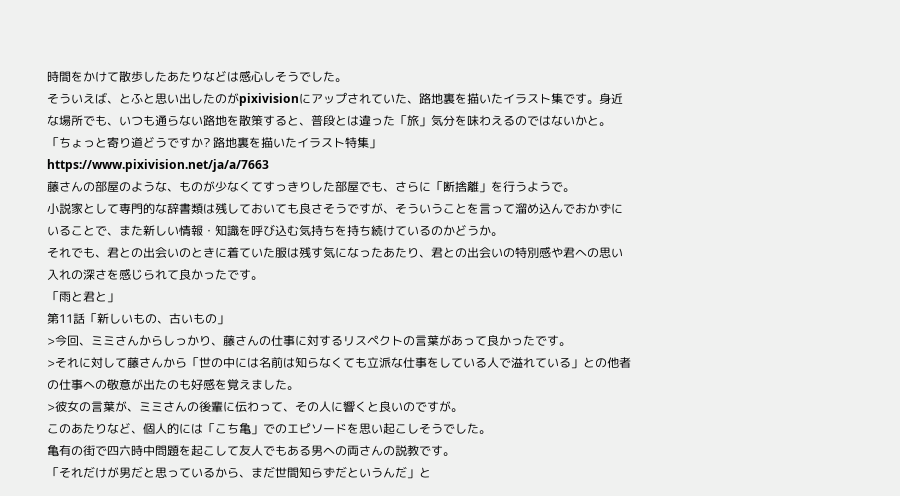時間をかけて散歩したあたりなどは感心しそうでした。
そういえば、とふと思い出したのがpixivisionにアップされていた、路地裏を描いたイラスト集です。身近な場所でも、いつも通らない路地を散策すると、普段とは違った「旅」気分を味わえるのではないかと。
「ちょっと寄り道どうですか? 路地裏を描いたイラスト特集」
https://www.pixivision.net/ja/a/7663
藤さんの部屋のような、ものが少なくてすっきりした部屋でも、さらに「断捨離」を行うようで。
小説家として専門的な辞書類は残しておいても良さそうですが、そういうことを言って溜め込んでおかずにいることで、また新しい情報・知識を呼び込む気持ちを持ち続けているのかどうか。
それでも、君との出会いのときに着ていた服は残す気になったあたり、君との出会いの特別感や君への思い入れの深さを感じられて良かったです。
「雨と君と」
第11話「新しいもの、古いもの」
>今回、ミミさんからしっかり、藤さんの仕事に対するリスペクトの言葉があって良かったです。
>それに対して藤さんから「世の中には名前は知らなくても立派な仕事をしている人で溢れている」との他者の仕事への敬意が出たのも好感を覚えました。
>彼女の言葉が、ミミさんの後輩に伝わって、その人に響くと良いのですが。
このあたりなど、個人的には「こち亀」でのエピソードを思い起こしそうでした。
亀有の街で四六時中問題を起こして友人でもある男への両さんの説教です。
「それだけが男だと思っているから、まだ世間知らずだというんだ」と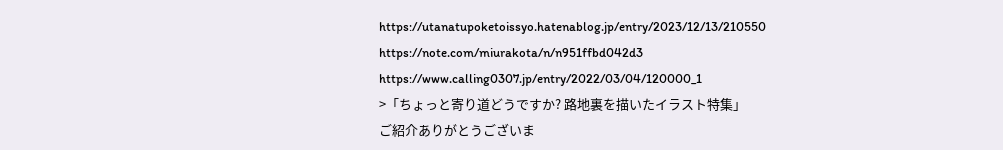https://utanatupoketoissyo.hatenablog.jp/entry/2023/12/13/210550
https://note.com/miurakota/n/n951ffbd042d3
https://www.calling0307.jp/entry/2022/03/04/120000_1
>「ちょっと寄り道どうですか? 路地裏を描いたイラスト特集」
ご紹介ありがとうございま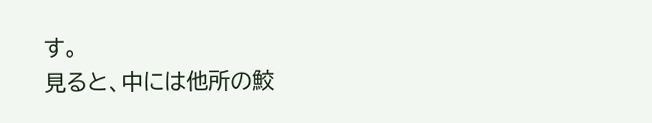す。
見ると、中には他所の鮫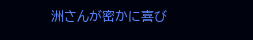洲さんが密かに喜び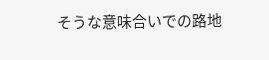そうな意味合いでの路地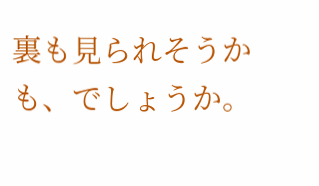裏も見られそうかも、でしょうか。